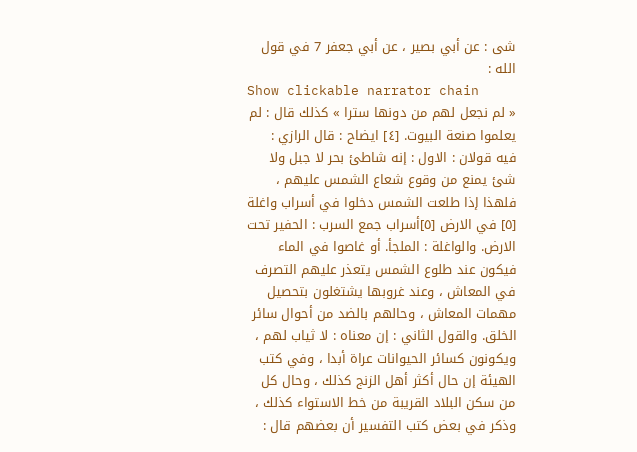شى : عن أبي بصير ، عن أبي جعفر 7 في قول الله :
Show clickable narrator chain
« لم نجعل لهم من دونها سترا » كذلك قال : لم يعلموا صنعة البيوت. [٤] ايضاح : قال الرازي : فيه قولان : الاول : إنه شاطئ بحر لا جبل ولا شئ يمنع من وقوع شعاع الشمس عليهم ، فلهذا إذا طلعت الشمس دخلوا في أسراب واغلة [٥] في الارض [٥]أسراب جمع السرب : الحفير تحت الارض. والواغلة : الملجأ. أو غاصوا في الماء فيكون عند طلوع الشمس يتعذر عليهم التصرف في المعاش ، وعند غروبها يشتغلون بتحصيل مهمات المعاش ، وحالهم بالضد من أحوال سائر الخلق. والقول الثاني : إن معناه : لا ثياب لهم ، ويكونون كسائر الحيوانات عراة أبدا ، وفي كتب الهيئة إن حال أكثر أهل الزنج كذلك ، وحال كل من سكن البلاد القريبة من خط الاستواء كذلك ، وذكر في بعض كتب التفسير أن بعضهم قال :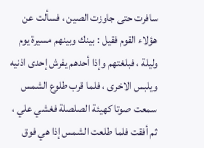سافرت حتى جاوزت الصين ، فسألت عن هؤلاء القوم فقيل : بينك وبينهم مسيرة يوم وليلة ، فبلغتهم وإذا أحدهم يفرش إحدى اذنيه ويلبس الاخرى ، فلما قرب طلوع الشمس سمعت صوتا كهيئة الصلصلة فغشي علي ، ثم أفقت فلما طلعت الشمس إذا هي فوق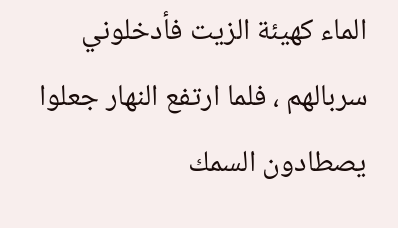الماء كهيئة الزيت فأدخلوني سربالهم ، فلما ارتفع النهار جعلوا يصطادون السمك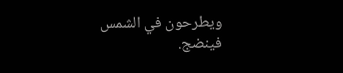ويطرحون في الشمس فينضج.